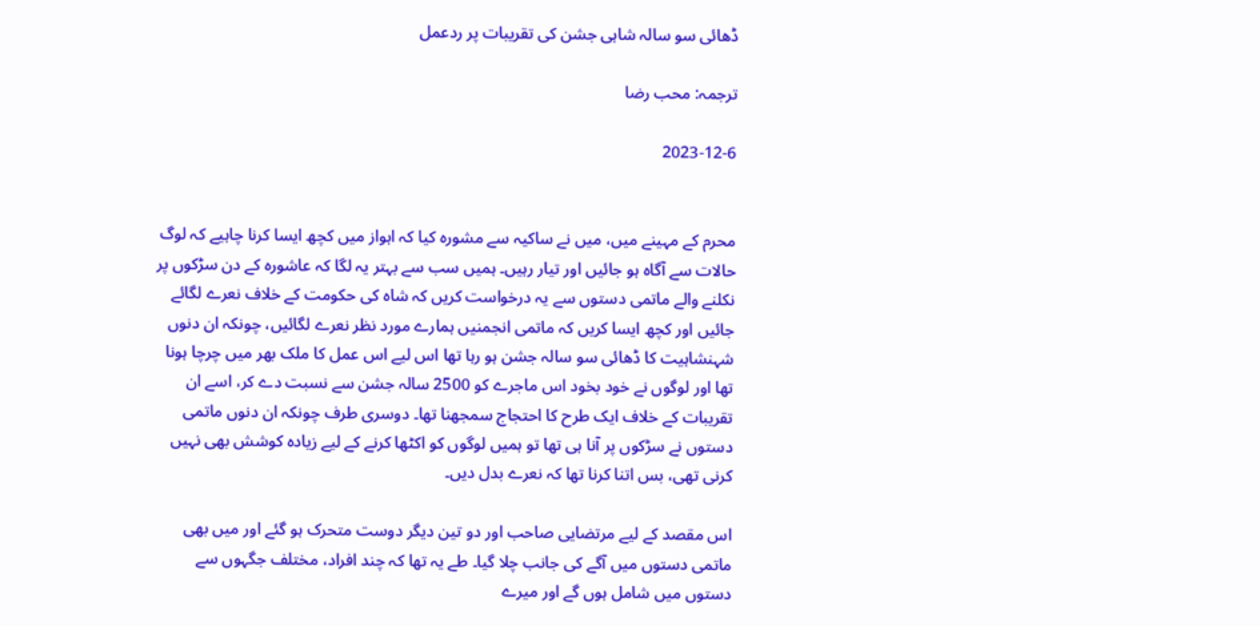ڈھائی سو سالہ شاہی جشن کی تقریبات پر ردعمل

ترجمہ: محب رضا

2023-12-6


محرم کے مہینے میں، میں نے ساکیہ سے مشورہ کیا کہ اہواز میں کچھ ایسا کرنا چاہیے کہ لوگ حالات سے آگاہ ہو جائیں اور تیار رہیں۔ ہمیں سب سے بہتر یہ لگا کہ عاشورہ کے دن سڑکوں پر نکلنے والے ماتمی دستوں سے یہ درخواست کریں کہ شاہ کی حکومت کے خلاف نعرے لگائے جائیں اور کچھ ایسا کریں کہ ماتمی انجمنیں ہمارے مورد نظر نعرے لگائیں، چونکہ ان دنوں شہنشاہیت کا ڈھائی سو سالہ جشن ہو رہا تھا اس لیے اس عمل کا ملک بھر میں چرچا ہونا تھا اور لوگوں نے خود بخود اس ماجرے کو 2500 سالہ جشن سے نسبت دے کر، اسے ان تقریبات کے خلاف ایک طرح کا احتجاج سمجھنا تھا۔ دوسری طرف چونکہ ان دنوں ماتمی دستوں نے سڑکوں پر آنا ہی تھا تو ہمیں لوگوں کو اکٹھا کرنے کے لیے زیادہ کوشش بھی نہیں کرنی تھی، بس اتنا کرنا تھا کہ نعرے بدل دیں۔

اس مقصد کے لیے مرتضایی صاحب اور دو تین دیگر دوست متحرک ہو گئے اور میں بھی ماتمی دستوں میں آگے کی جانب چلا گیا۔ طے یہ تھا کہ چند افراد، مختلف جگہوں سے دستوں میں شامل ہوں گے اور میرے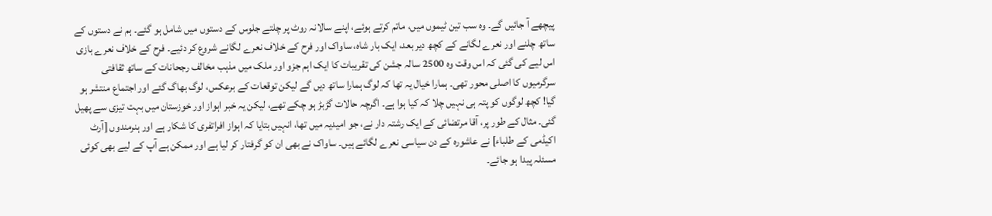پیچھے آ جائیں گے۔ وہ سب تین ٹیموں میں، ماتم کرتے ہوئے، اپنے سالانہ روٹ پر چلتے جلوس کے دستوں میں شامل ہو گئے۔ ہم نے دستوں کے ساتھ چلنے اور نعرے لگانے کے کچھ دیر بعد، ایک بار شاہ، ساواک اور فرح کے خلاف نعرے لگانے شروع کر دئیے۔ فرح کے خلاف نعرے بازی اس لیے کی گئی کہ اس وقت وہ 2500 سالہ جشن کی تقریبات کا ایک اہم جزو اور ملک میں مذہب مخالف رجحانات کے ساتھ ثقافتی سرگرمیوں کا اصلی محور تھی۔ ہمارا خیال یہ تھا کہ لوگ ہمارا ساتھ دیں گے لیکن توقعات کے برعکس، لوگ بھاگ گئے اور اجتماع منتشر ہو گیا! کچھ لوگوں کو پتہ ہی نہیں چلا کہ کیا ہوا ہے۔ اگرچہ حالات گڑبڑ ہو چکے تھے، لیکن یہ خبر اہواز اور خوزستان میں بہت تیزی سے پھیل گئی۔ مثال کے طور پر، آقا مرتضائی کے ایک رشتہ دار نے، جو امیدیہ میں تھا، انہیں بتایا کہ اہواز افراتفری کا شکار ہے اور ہنرمندوں [آرٹ اکیڈمی کے طلباء] نے عاشورہ کے دن سیاسی نعرے لگائے ہیں۔ ساواک نے بھی ان کو گرفتار کر لیا ہے اور ممکن ہے آپ کے لیے بھی کوئی مسئلہ پیدا ہو جائے۔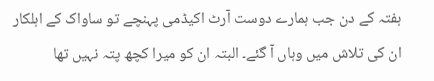ہفتہ کے دن جب ہمارے دوست آرٹ اکیڈمی پہنچے تو ساواک کے اہلکار ان کی تلاش میں وہاں آ گئے۔ البتہ ان کو میرا کچھ پتہ نہیں تھا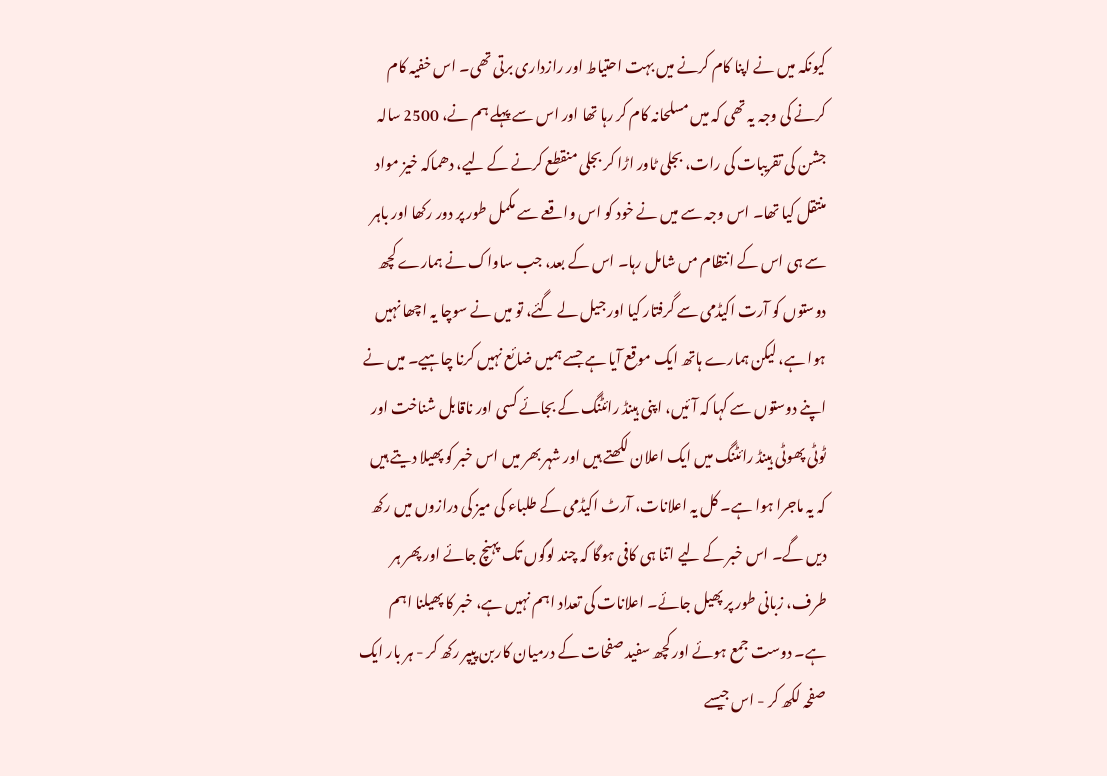کیونکہ میں نے اپنا کام کرنے میں بہت احتیاط اور رازداری برتی تھی۔ اس خفیہ کام کرنے کی وجہ یہ تھی کہ میں مسلحانہ کام کر رہا تھا اور اس سے پہلے ہم نے، 2500 سالہ جشن کی تقریبات کی رات، بجلی ٹاور اڑا کر بجلی منقطع کرنے کے لیے، دھماکہ خیز مواد منتقل کیا تھا۔ اس وجہ سے میں نے خود کو اس واقعے سے مکمل طور پر دور رکھا اور باہر سے ہی اس کے انتظام مں شامل رہا۔ اس کے بعد، جب ساواک نے ہمارے کچھ دوستوں کو آرت اکیڈمی سے گرفتار کیا اور جیل لے گئے، تو میں نے سوچا یہ اچھا نہیں ہوا ہے، لیکن ہمارے ہاتھ ایک موقع آیا ہے جسے ہمیں ضائع نہیں کرنا چاہیے۔ میں نے اپنے دوستوں سے کہا کہ آئیں، اپنی ہینڈ رائٹنگ کے بجائے کسی اور ناقابل شناخت اور ٹوٹی پھوٹی ہینڈ رائٹنگ میں ایک اعلان لکھتے ہیں اور شہر بھر میں اس خبر کو پھیلا دیتے ہیں کہ یہ ماجرا ہوا ہے۔ کل یہ اعلانات، آرٹ اکیڈمی کے طلباء کی میز کی درازوں میں رکھ دیں گے۔ اس خبر کے لیے اتنا ہی کافی ہوگا کہ چند لوگوں تک پہنچ جائے اور پھر ہر طرف، زبانی طور پر پھیل جائے۔ اعلانات کی تعداد اہم نہیں ہے، خبر کا پھیلنا اہم ہے۔ دوست جمع ہوئے اور کچھ سفید صفحات کے درمیان کاربن پیپر رکھ کر - ہر بار ایک صفحہ لکھ کر - اس جیسے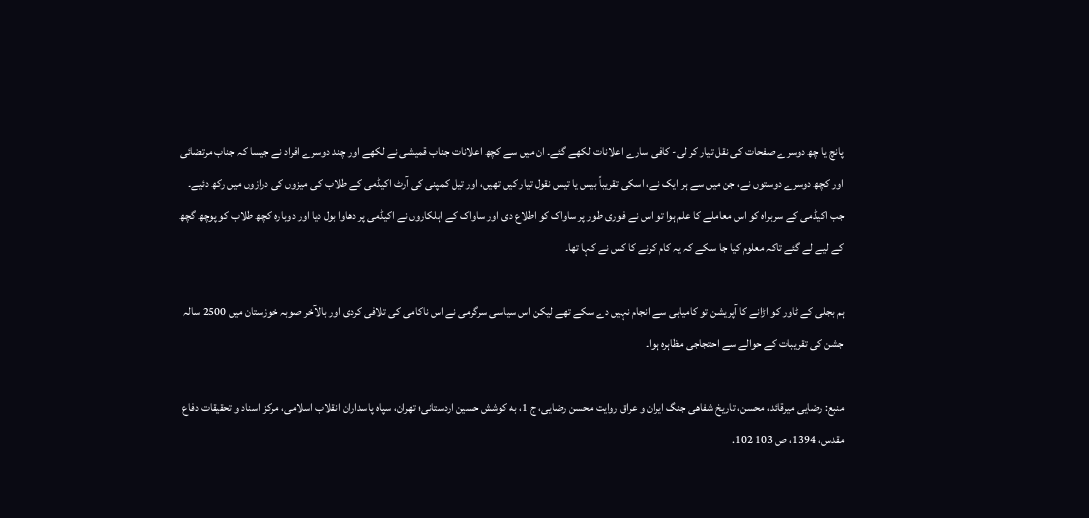پانچ یا چھ دوسرے صفحات کی نقل تیار کر لی- کافی سارے اعلانات لکھے گئے۔ ان میں سے کچھ اعلانات جناب قمیشی نے لکھے اور چند دوسرے افراد نے جیسا کہ جناب مرتضائی اور کچھ دوسرے دوستوں نے، جن میں سے ہر ایک نے، اسکی تقریباً بیس یا تیس نقول تیار کیں تھیں، اور تیل کمپنی کی آرٹ اکیڈمی کے طلاب کی میزوں کی درازوں میں رکھ دئیے۔ جب اکیڈمی کے سربراہ کو اس معاملے کا علم ہوا تو اس نے فوری طور پر ساواک کو اطلاع دی اور ساواک کے اہلکاروں نے اکیڈمی پر دھاوا بول دیا اور دوبارہ کچھ طلاب کو پوچھ گچھ کے لیے لے گئے تاکہ معلوم کیا جا سکے کہ یہ کام کرنے کا کس نے کہا تھا۔

ہم بجلی کے ٹاور کو اڑانے کا آپریشن تو کامیابی سے انجام نہیں دے سکے تھے لیکن اس سیاسی سرگرمی نے اس ناکامی کی تلافی کردی اور بالآخر صوبہ خوزستان میں 2500 سالہ جشن کی تقریبات کے حوالے سے احتجاجی مظاہرہ ہوا۔

منبع: رضایی میرقائد، محسن، تاریخ شفاهی جنگ ایران و عراق روایت محسن رضایی، ج 1، به کوشش حسین اردستانی؛ تهران، سپاه پاسداران انقلاب اسلامی، مرکز اسناد و تحقیقات دفاع مقدس، 1394، ص 103 102.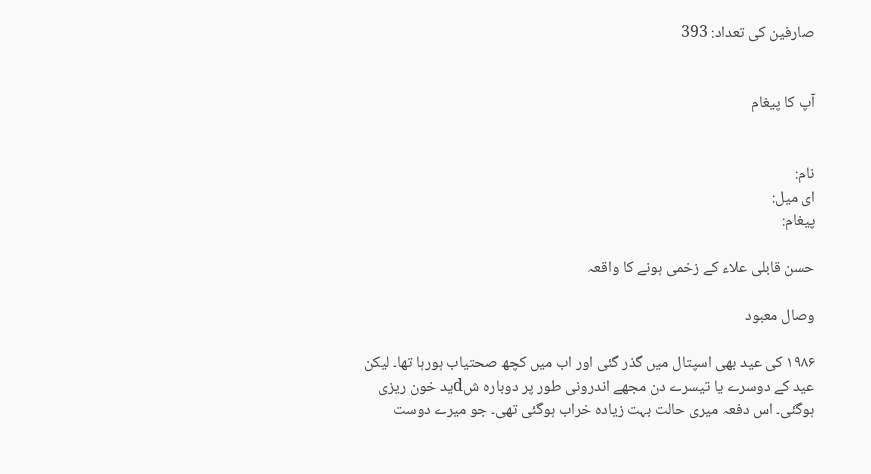صارفین کی تعداد: 393


آپ کا پیغام


نام:
ای میل:
پیغام:

حسن قابلی علاء کے زخمی ہونے کا واقعہ

وصال معبود

۱۹۸۶ کی عید بھی اسپتال میں گذر گئی اور اب میں کچھ صحتیاب ہورہا تھا۔ لیکن عید کے دوسرے یا تیسرے دن مجھے اندرونی طور پر دوبارہ شdید خون ریزی ہوگئی۔ اس دفعہ میری حالت بہت زیادہ خراب ہوگئی تھی۔ جو میرے دوست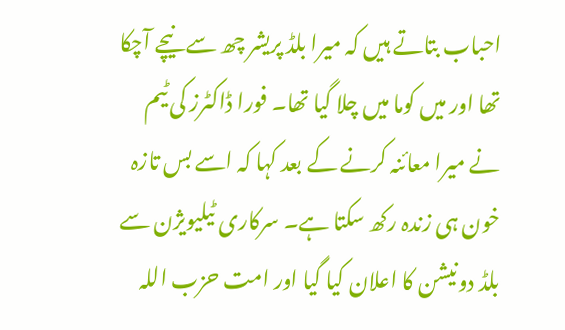احباب بتاتے ہیں کہ میرا بلڈ پریشر چھ سے نیچے آچکا تھا اور میں کوما میں چلا گیا تھا۔ فورا ڈاکٹرز کی ٹیم نے میرا معائنہ کرنے کے بعد کہا کہ اسے بس تازہ خون ہی زندہ رکھ سکتا ہے۔ سرکاری ٹیلیویژن سے بلڈ دونیشن کا اعلان کیا گیا اور امت حزب اللہ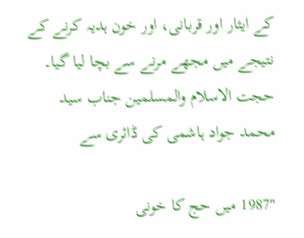کے ایثار اور قربانی، اور خون ہدیہ کرنے کے نتیجے میں مجھے مرنے سے بچا لیا گیا۔
حجت الاسلام والمسلمین جناب سید محمد جواد ہاشمی کی ڈائری سے

"1987 میں حج کا خونی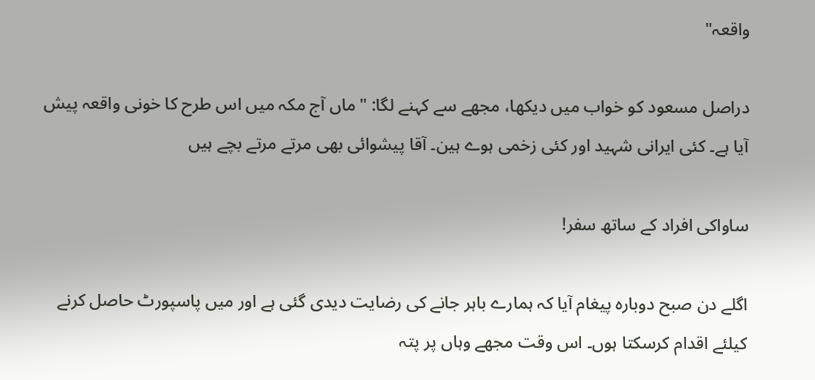واقعہ"

دراصل مسعود کو خواب میں دیکھا، مجھے سے کہنے لگا: "ماں آج مکہ میں اس طرح کا خونی واقعہ پیش آیا ہے۔ کئی ایرانی شہید اور کئی زخمی ہوے ہین۔ آقا پیشوائی بھی مرتے مرتے بچے ہیں

ساواکی افراد کے ساتھ سفر!

اگلے دن صبح دوبارہ پیغام آیا کہ ہمارے باہر جانے کی رضایت دیدی گئی ہے اور میں پاسپورٹ حاصل کرنے کیلئے اقدام کرسکتا ہوں۔ اس وقت مجھے وہاں پر پتہ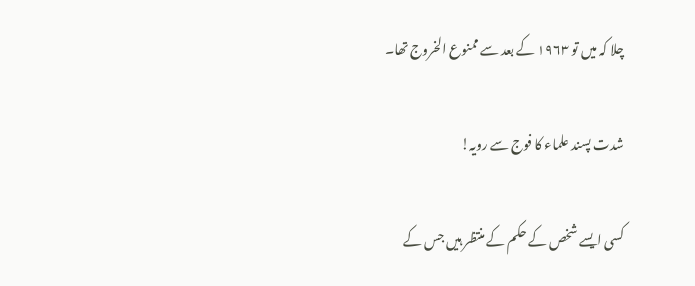چلا کہ میں تو ۱۹۶۳ کے بعد سے ممنوع الخروج تھا۔

شدت پسند علماء کا فوج سے رویہ!

کسی ایسے شخص کے حکم کے منتظر ہیں جس کے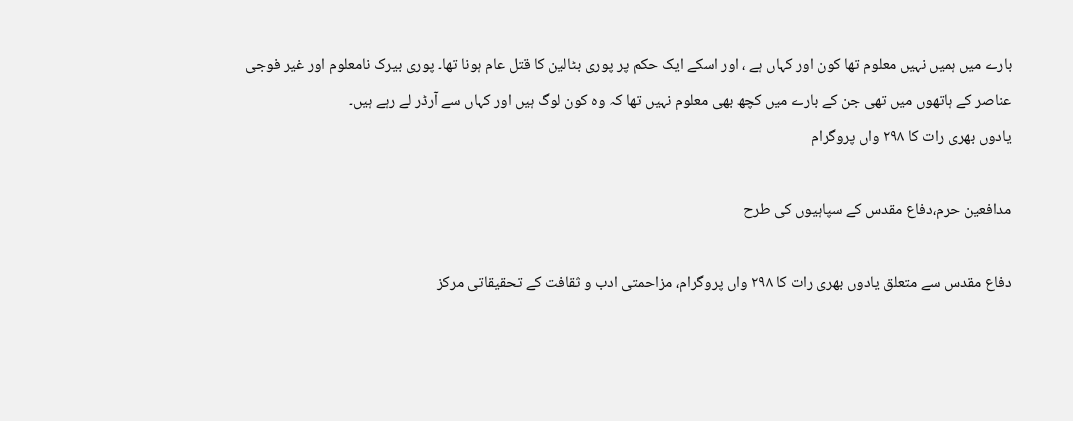بارے میں ہمیں نہیں معلوم تھا کون اور کہاں ہے ، اور اسکے ایک حکم پر پوری بٹالین کا قتل عام ہونا تھا۔ پوری بیرک نامعلوم اور غیر فوجی عناصر کے ہاتھوں میں تھی جن کے بارے میں کچھ بھی معلوم نہیں تھا کہ وہ کون لوگ ہیں اور کہاں سے آرڈر لے رہے ہیں۔
یادوں بھری رات کا ۲۹۸ واں پروگرام

مدافعین حرم،دفاع مقدس کے سپاہیوں کی طرح

دفاع مقدس سے متعلق یادوں بھری رات کا ۲۹۸ واں پروگرام، مزاحمتی ادب و ثقافت کے تحقیقاتی مرکز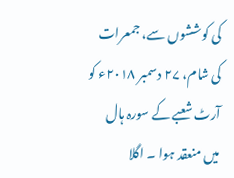کی کوششوں سے، جمعرات کی شام، ۲۷ دسمبر ۲۰۱۸ء کو آرٹ شعبے کے سورہ ہال میں منعقد ہوا ۔ اگلا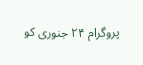پروگرام ۲۴ جنوری کو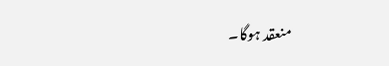منعقد ہوگا۔